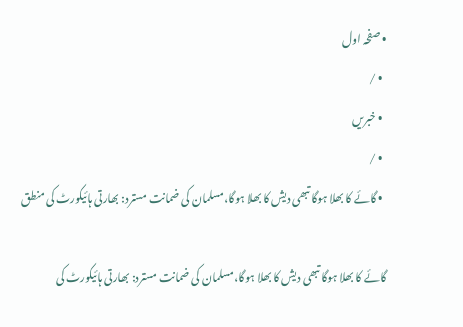• صفحہ اول
  • /
  • خبریں
  • /
  • گائے کا بھلا ہوگا تبھی دیش کا بھلا ہوگا،مسلمان کی ضمانت مسترد: بھارتی ہائیکورٹ کی منطق

گائے کا بھلا ہوگا تبھی دیش کا بھلا ہوگا،مسلمان کی ضمانت مسترد: بھارتی ہائیکورٹ کی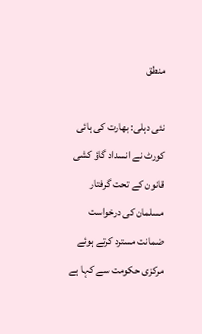منطق

نئی دہلی: بھارت کی ہائی کورٹ نے انسداد گاؤ کشی قانون کے تحت گرفتار مسلمان کی درخواست ضمانت مسترد کرتے ہوئے مرکزی حکومت سے کہا ہے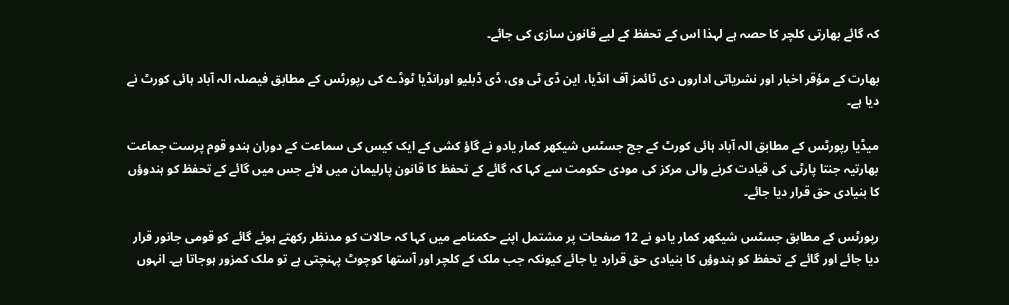کہ گائے بھارتی کلچر کا حصہ ہے لہذا اس کے تحفظ کے لیے قانون سازی کی جائے۔

بھارت کے مؤقر اخبار اور نشریاتی اداروں دی ٹائمز آف انڈیا، این ڈی ٹی وی، ڈی ڈبلیو اورانڈیا ٹوڈے کی رپورٹس کے مطابق فیصلہ الہ آباد ہائی کورٹ نے دیا ہے۔

میڈیا رپورٹس کے مطابق الہ آباد ہائی کورٹ کے جج جسٹس شیکھر کمار یادو نے گاؤ کشی کے ایک کیس کی سماعت کے دوران ہندو قوم پرست جماعت بھارتیہ جنتا پارٹی کی قیادت کرنے والی مرکز کی مودی حکومت سے کہا کہ گائے کے تحفظ کا قانون پارلیمان میں لائے جس میں گائے کے تحفظ کو ہندوؤں کا بنیادی حق قرار دیا جائے۔

رپورٹس کے مطابق جسٹس شیکھر کمار یادو نے 12 صفحات پر مشتمل اپنے حکمنامے میں کہا کہ حالات کو مدنظر رکھتے ہوئے گائے کو قومی جانور قرار دیا جائے اور گائے کے تحفظ کو ہندوؤں کا بنیادی حق قرارد یا جائے کیونکہ جب ملک کے کلچر اور آستھا کوچوٹ پہنچتی ہے تو ملک کمزور ہوجاتا ہے۔ انہوں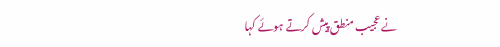نے عجیب منطق پیش کرتے ہوئے کہا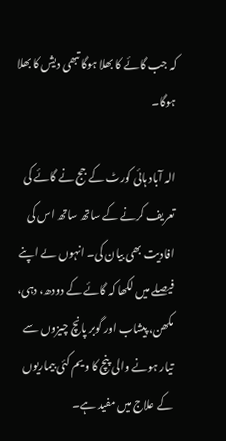کہ جب گائے کا بھلا ہوگا تبھی دیش کا بھلا ہوگا۔

الہ آباد ہائی کورٹ کے جج نے گائے کی تعریف کرنے کے ساتھ ساتھ اس کی افادیت بھی بیان کی۔ انہوں ںے اپنے فیصلے میں لکھا کہ گائے کے دودھ، دہی، مکھن، پیشاب اور گوبر پانچ چیزوں سے تیار ہونے والی پنچ کا ویم کئی بیماریوں کے علاج میں مفید ہے۔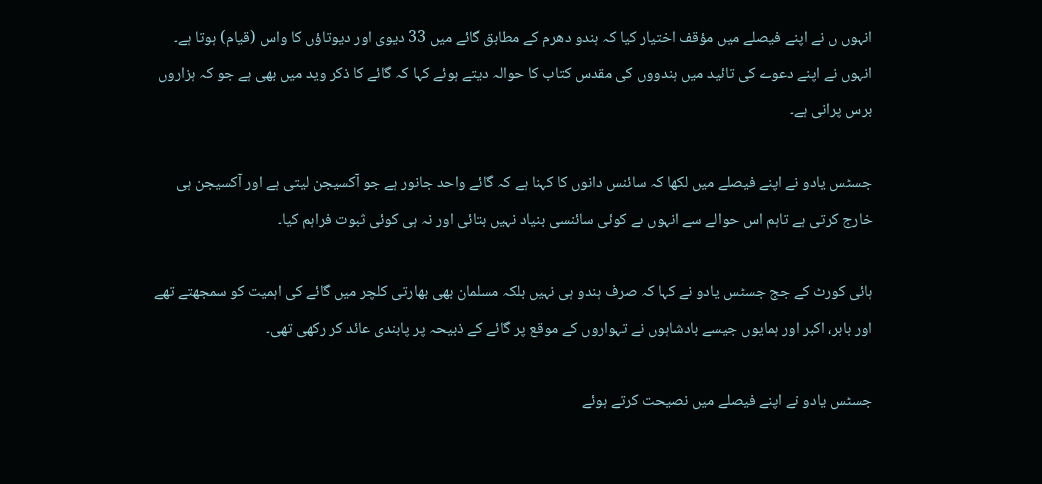انہوں ں نے اپنے فیصلے میں مؤقف اختیار کیا کہ ہندو دھرم کے مطابق گائے میں 33 دیوی اور دیوتاؤں کا واس (قیام) ہوتا ہے۔ انہوں نے اپنے دعوے کی تائید میں ہندووں کی مقدس کتاب کا حوالہ دیتے ہوئے کہا کہ گائے کا ذکر وید میں بھی ہے جو کہ ہزاروں برس پرانی ہے۔

جسٹس یادو نے اپنے فیصلے میں لکھا کہ سائنس دانوں کا کہنا ہے کہ گائے واحد جانور ہے جو آکسیجن لیتی ہے اور آکسیجن ہی خارج کرتی ہے تاہم اس حوالے سے انہوں ںے کوئی سائنسی بنیاد نہیں بتائی اور نہ ہی کوئی ثبوت فراہم کیا۔

ہائی کورٹ کے جج جسٹس یادو نے کہا کہ صرف ہندو ہی نہیں بلکہ مسلمان بھی بھارتی کلچر میں گائے کی اہمیت کو سمجھتے تھے اور بابر، اکبر اور ہمایوں جیسے بادشاہوں نے تہواروں کے موقع پر گائے کے ذبیحہ پر پابندی عائد کر رکھی تھی۔

جسٹس یادو نے اپنے فیصلے میں نصیحت کرتے ہوئے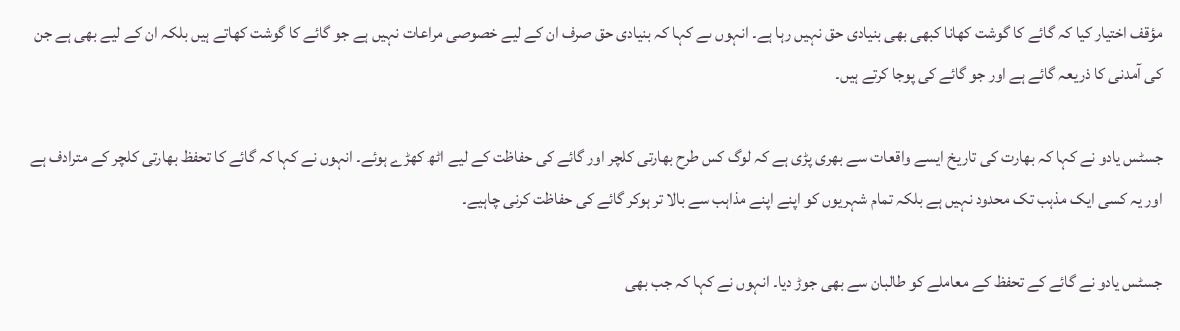مؤقف اختیار کیا کہ گائے کا گوشت کھانا کبھی بھی بنیادی حق نہیں رہا ہے۔ انہوں ںے کہا کہ بنیادی حق صرف ان کے لیے خصوصی مراعات نہیں ہے جو گائے کا گوشت کھاتے ہیں بلکہ ان کے لیے بھی ہے جن کی آمدنی کا ذریعہ گائے ہے اور جو گائے کی پوجا کرتے ہیں۔

جسٹس یادو نے کہا کہ بھارت کی تاریخ ایسے واقعات سے بھری پڑی ہے کہ لوگ کس طرح بھارتی کلچر اور گائے کی حفاظت کے لیے اٹھ کھڑے ہوئے۔ انہوں نے کہا کہ گائے کا تحفظ بھارتی کلچر کے مترادف ہے اور یہ کسی ایک مذہب تک محدود نہیں ہے بلکہ تمام شہریوں کو اپنے اپنے مذاہب سے بالا تر ہوکر گائے کی حفاظت کرنی چاہیے۔

جسٹس یادو نے گائے کے تحفظ کے معاملے کو طالبان سے بھی جوڑ دیا۔ انہوں نے کہا کہ جب بھی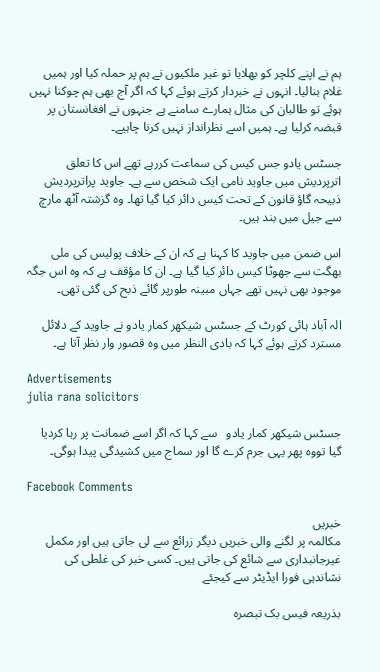ہم نے اپنے کلچر کو بھلایا تو غیر ملکیوں نے ہم پر حملہ کیا اور ہمیں غلام بنالیا۔ انہوں نے خبردار کرتے ہوئے کہا کہ اگر آج بھی ہم چوکنا نہیں ہوئے تو طالبان کی مثال ہمارے سامنے ہے جنہوں نے افغانستان پر قبضہ کرلیا ہے۔ ہمیں اسے نظرانداز نہیں کرنا چاہیے۔

جسٹس یادو جس کیس کی سماعت کررہے تھے اس کا تعلق اترپردیش میں جاوید نامی ایک شخص سے ہے۔ جاوید پراترپردیش ذبیحہ گاؤ قانون کے تحت کیس دائر کیا گیا تھا۔ وہ گزشتہ آٹھ مارچ سے جیل میں بند ہیں۔

اس ضمن میں جاوید کا کہنا ہے کہ ان کے خلاف پولیس کی ملی بھگت سے جھوٹا کیس دائر کیا گیا ہے۔ ان کا مؤقف ہے کہ وہ اس جگہ موجود بھی نہیں تھے جہاں مبینہ طورپر گائے ذبح کی گئی تھی۔

الہ آباد ہائی کورٹ کے جسٹس شیکھر کمار یادو نے جاوید کے دلائل مسترد کرتے ہوئے کہا کہ بادی النظر میں وہ قصور وار نظر آتا ہے۔

Advertisements
julia rana solicitors

جسٹس شیکھر کمار یادو   سے کہا کہ اگر اسے ضمانت پر رہا کردیا گیا تووہ پھر یہی جرم کرے گا اور سماج میں کشیدگی پیدا ہوگی۔

Facebook Comments

خبریں
مکالمہ پر لگنے والی خبریں دیگر زرائع سے لی جاتی ہیں اور مکمل غیرجانبداری سے شائع کی جاتی ہیں۔ کسی خبر کی غلطی کی نشاندہی فورا ایڈیٹر سے کیجئے

بذریعہ فیس بک تبصرہ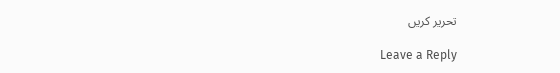تحریر کریں

Leave a Reply